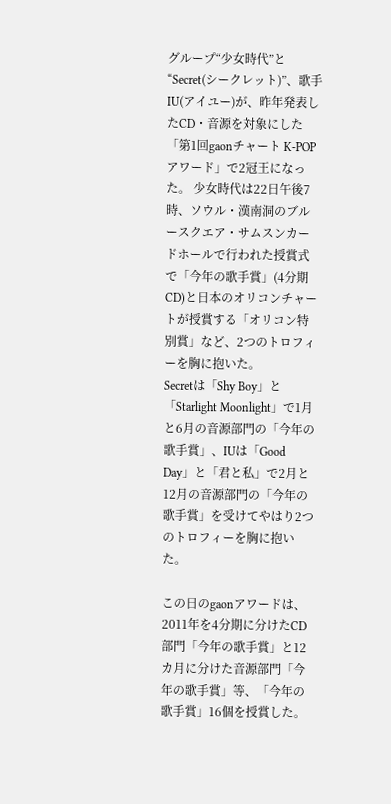グループ“少女時代”と“Secret(シークレット)”、歌手IU(アイユー)が、昨年発表したCD・音源を対象にした「第1回gaonチャート K-POPアワード」で2冠王になった。 少女時代は22日午後7時、ソウル・漢南洞のブルースクエア・サムスンカードホールで行われた授賞式で「今年の歌手賞」(4分期CD)と日本のオリコンチャートが授賞する「オリコン特別賞」など、2つのトロフィーを胸に抱いた。
Secretは「Shy Boy」と「Starlight Moonlight」で1月と6月の音源部門の「今年の歌手賞」、IUは「Good Day」と「君と私」で2月と12月の音源部門の「今年の歌手賞」を受けてやはり2つのトロフィーを胸に抱いた。

この日のgaonアワードは、2011年を4分期に分けたCD部門「今年の歌手賞」と12カ月に分けた音源部門「今年の歌手賞」等、「今年の歌手賞」16個を授賞した。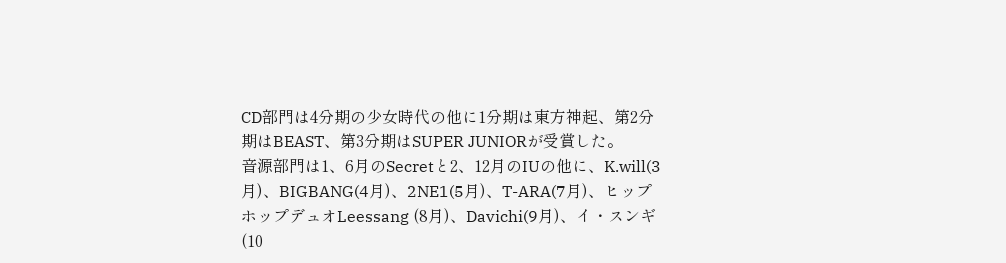CD部門は4分期の少女時代の他に1分期は東方神起、第2分期はBEAST、第3分期はSUPER JUNIORが受賞した。
音源部門は1、6月のSecretと2、12月のIUの他に、K.will(3月)、BIGBANG(4月)、2NE1(5月)、T-ARA(7月)、ヒップホップデュオLeessang (8月)、Davichi(9月)、イ・スンギ(10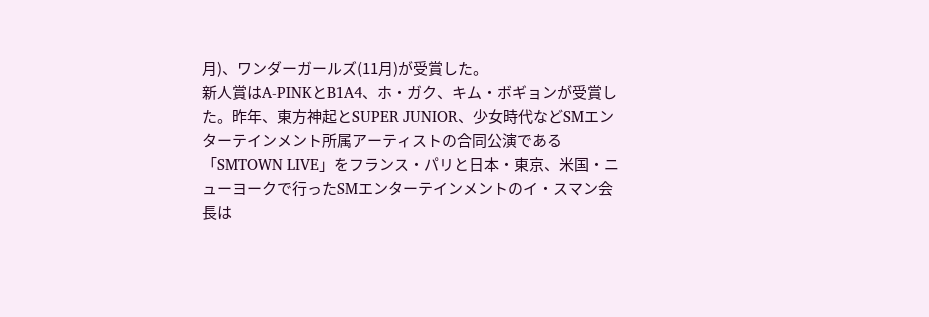月)、ワンダーガールズ(11月)が受賞した。
新人賞はA-PINKとB1A4、ホ・ガク、キム・ボギョンが受賞した。昨年、東方神起とSUPER JUNIOR、少女時代などSMエンターテインメント所属アーティストの合同公演である「SMTOWN LIVE」をフランス・パリと日本・東京、米国・ニューヨークで行ったSMエンターテインメントのイ・スマン会長は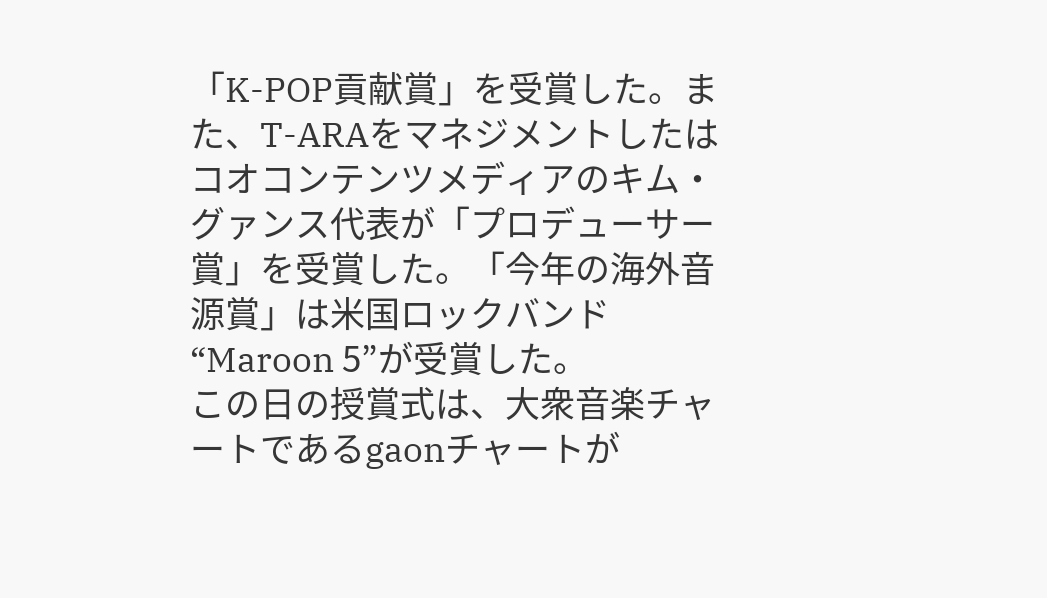「K-POP貢献賞」を受賞した。また、T-ARAをマネジメントしたはコオコンテンツメディアのキム・グァンス代表が「プロデューサー賞」を受賞した。「今年の海外音源賞」は米国ロックバンド“Maroon 5”が受賞した。
この日の授賞式は、大衆音楽チャートであるgaonチャートが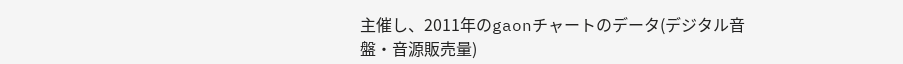主催し、2011年のgaonチャートのデータ(デジタル音盤・音源販売量)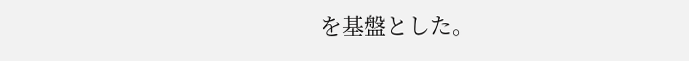を基盤とした。